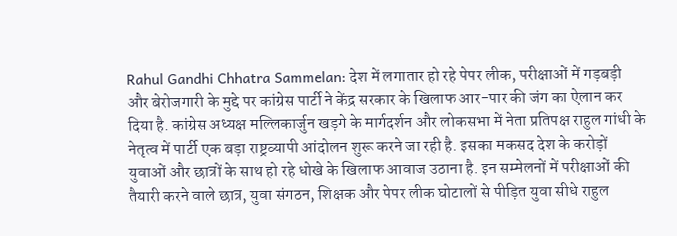Rahul Gandhi Chhatra Sammelan: देश में लगातार हो रहे पेपर लीक, परीक्षाओं में गड़बड़ी और बेरोजगारी के मुद्दे पर कांग्रेस पार्टी ने केंद्र सरकार के खिलाफ आर-पार की जंग का ऐलान कर दिया है. कांग्रेस अध्यक्ष मल्लिकार्जुन खड़गे के मार्गदर्शन और लोकसभा में नेता प्रतिपक्ष राहुल गांधी के नेतृत्व में पार्टी एक बड़ा राष्ट्रव्यापी आंदोलन शुरू करने जा रही है. इसका मकसद देश के करोड़ों युवाओं और छात्रों के साथ हो रहे धोखे के खिलाफ आवाज उठाना है. इन सम्मेलनों में परीक्षाओं की तैयारी करने वाले छात्र, युवा संगठन, शिक्षक और पेपर लीक घोटालों से पीड़ित युवा सीधे राहुल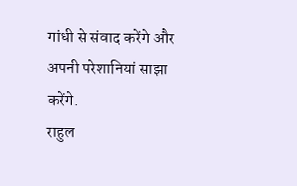गांधी से संवाद करेंगे और अपनी परेशानियां साझा करेंगे.
राहुल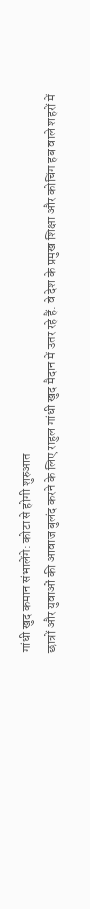गांधी खुद कमान संभालेंगे: कोटा से होगी शुरुआत
छात्रों और युवाओं की आवाज बुलंद करने के लिए राहुल गांधी खुद मैदान में उतर रहे हैं. वे देश के प्रमुख शिक्षा और कोचिंग हब वाले शहरों में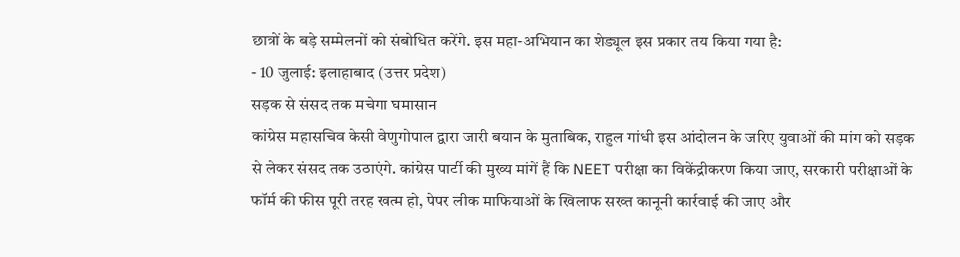छात्रों के बड़े सम्मेलनों को संबोधित करेंगे. इस महा-अभियान का शेड्यूल इस प्रकार तय किया गया है:
- 10 जुलाई: इलाहाबाद (उत्तर प्रदेश)
सड़क से संसद तक मचेगा घमासान
कांग्रेस महासचिव केसी वेणुगोपाल द्वारा जारी बयान के मुताबिक, राहुल गांधी इस आंदोलन के जरिए युवाओं की मांग को सड़क से लेकर संसद तक उठाएंगे. कांग्रेस पार्टी की मुख्य मांगें हैं कि NEET परीक्षा का विकेंद्रीकरण किया जाए, सरकारी परीक्षाओं के फॉर्म की फीस पूरी तरह खत्म हो, पेपर लीक माफियाओं के खिलाफ सख्त कानूनी कार्रवाई की जाए और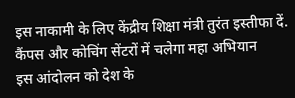इस नाकामी के लिए केंद्रीय शिक्षा मंत्री तुरंत इस्तीफा दें.
कैंपस और कोचिंग सेंटरों में चलेगा महा अभियान
इस आंदोलन को देश के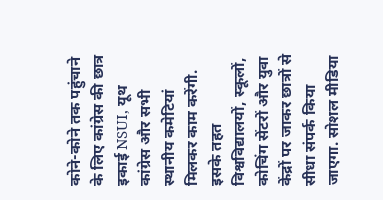कोने-कोने तक पहुंचाने के लिए कांग्रेस की छात्र इकाई NSUI, यूथ कांग्रेस और सभी स्थानीय कमेटियां मिलकर काम करेंगी. इसके तहत विश्वविद्यालयों, स्कूलों, कोचिंग सेंटरों और युवा केंद्रों पर जाकर छात्रों से सीधा संपर्क किया जाएगा. सोशल मीडिया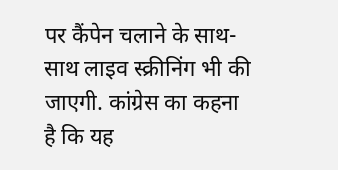पर कैंपेन चलाने के साथ-साथ लाइव स्क्रीनिंग भी की जाएगी. कांग्रेस का कहना है कि यह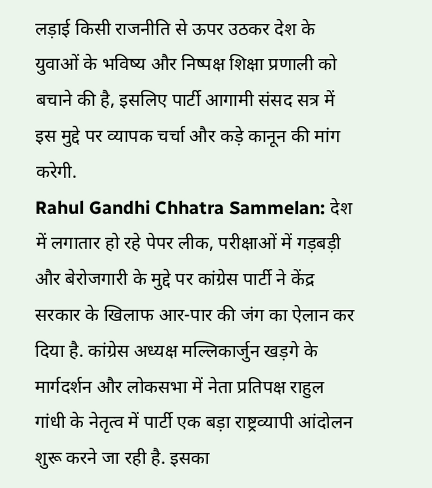लड़ाई किसी राजनीति से ऊपर उठकर देश के युवाओं के भविष्य और निष्पक्ष शिक्षा प्रणाली को बचाने की है, इसलिए पार्टी आगामी संसद सत्र में इस मुद्दे पर व्यापक चर्चा और कड़े कानून की मांग करेगी.
Rahul Gandhi Chhatra Sammelan: देश में लगातार हो रहे पेपर लीक, परीक्षाओं में गड़बड़ी और बेरोजगारी के मुद्दे पर कांग्रेस पार्टी ने केंद्र सरकार के खिलाफ आर-पार की जंग का ऐलान कर दिया है. कांग्रेस अध्यक्ष मल्लिकार्जुन खड़गे के मार्गदर्शन और लोकसभा में नेता प्रतिपक्ष राहुल गांधी के नेतृत्व में पार्टी एक बड़ा राष्ट्रव्यापी आंदोलन शुरू करने जा रही है. इसका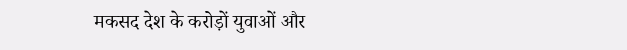मकसद देश के करोड़ों युवाओं और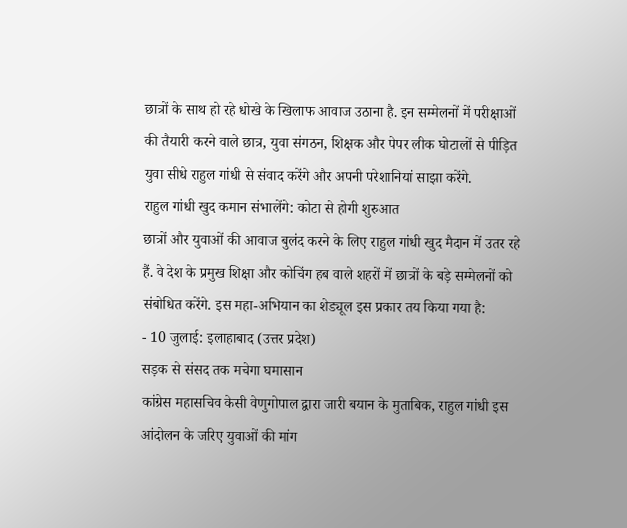छात्रों के साथ हो रहे धोखे के खिलाफ आवाज उठाना है. इन सम्मेलनों में परीक्षाओं की तैयारी करने वाले छात्र, युवा संगठन, शिक्षक और पेपर लीक घोटालों से पीड़ित युवा सीधे राहुल गांधी से संवाद करेंगे और अपनी परेशानियां साझा करेंगे.
राहुल गांधी खुद कमान संभालेंगे: कोटा से होगी शुरुआत
छात्रों और युवाओं की आवाज बुलंद करने के लिए राहुल गांधी खुद मैदान में उतर रहे हैं. वे देश के प्रमुख शिक्षा और कोचिंग हब वाले शहरों में छात्रों के बड़े सम्मेलनों को संबोधित करेंगे. इस महा-अभियान का शेड्यूल इस प्रकार तय किया गया है:
- 10 जुलाई: इलाहाबाद (उत्तर प्रदेश)
सड़क से संसद तक मचेगा घमासान
कांग्रेस महासचिव केसी वेणुगोपाल द्वारा जारी बयान के मुताबिक, राहुल गांधी इस आंदोलन के जरिए युवाओं की मांग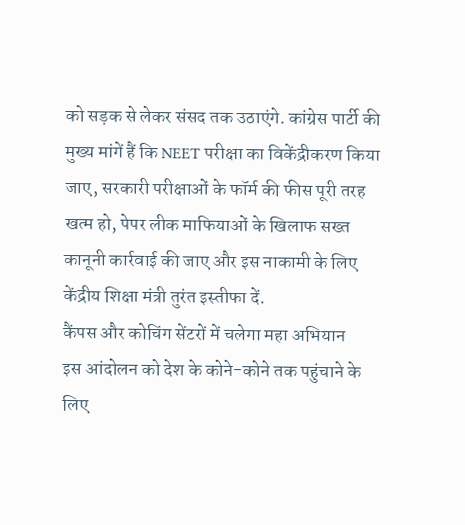को सड़क से लेकर संसद तक उठाएंगे. कांग्रेस पार्टी की मुख्य मांगें हैं कि NEET परीक्षा का विकेंद्रीकरण किया जाए, सरकारी परीक्षाओं के फॉर्म की फीस पूरी तरह खत्म हो, पेपर लीक माफियाओं के खिलाफ सख्त कानूनी कार्रवाई की जाए और इस नाकामी के लिए केंद्रीय शिक्षा मंत्री तुरंत इस्तीफा दें.
कैंपस और कोचिंग सेंटरों में चलेगा महा अभियान
इस आंदोलन को देश के कोने-कोने तक पहुंचाने के लिए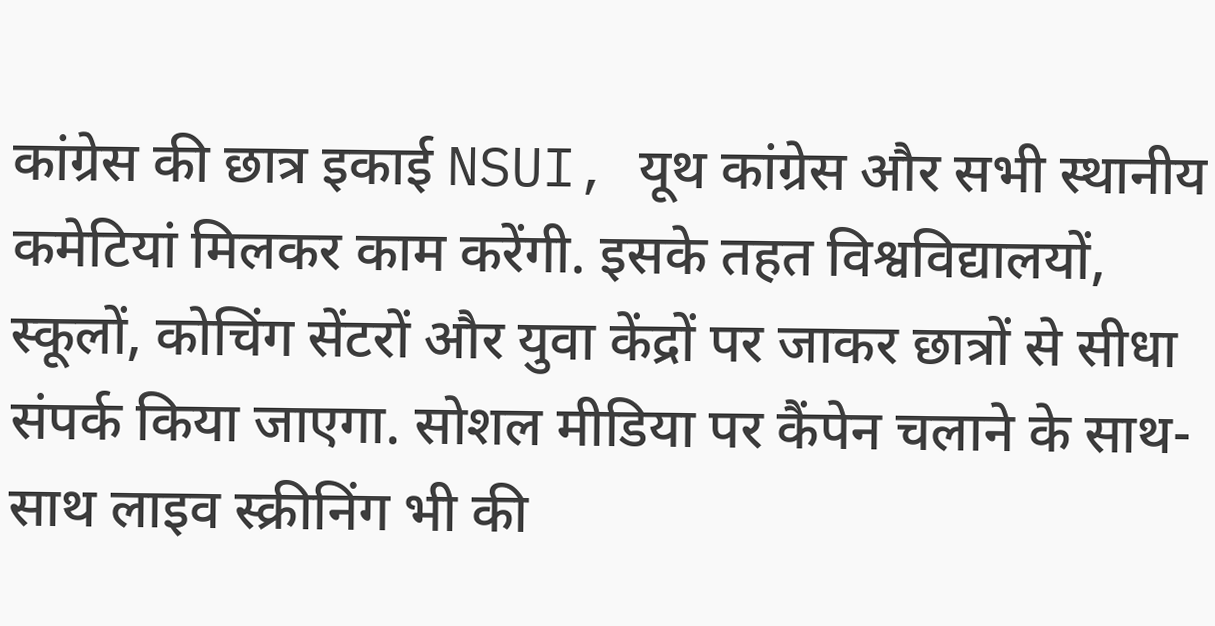कांग्रेस की छात्र इकाई NSUI, यूथ कांग्रेस और सभी स्थानीय कमेटियां मिलकर काम करेंगी. इसके तहत विश्वविद्यालयों, स्कूलों, कोचिंग सेंटरों और युवा केंद्रों पर जाकर छात्रों से सीधा संपर्क किया जाएगा. सोशल मीडिया पर कैंपेन चलाने के साथ-साथ लाइव स्क्रीनिंग भी की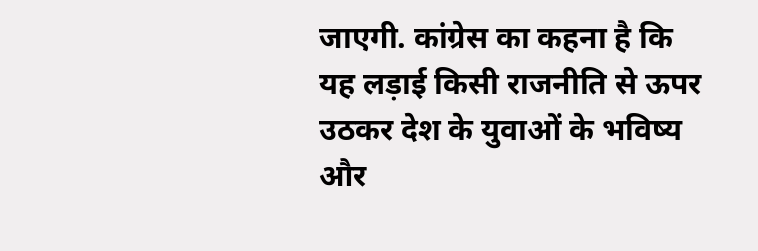जाएगी. कांग्रेस का कहना है कि यह लड़ाई किसी राजनीति से ऊपर उठकर देश के युवाओं के भविष्य और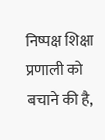निष्पक्ष शिक्षा प्रणाली को बचाने की है,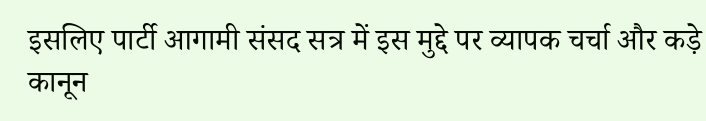इसलिए पार्टी आगामी संसद सत्र में इस मुद्दे पर व्यापक चर्चा और कड़े कानून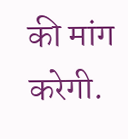की मांग करेगी.